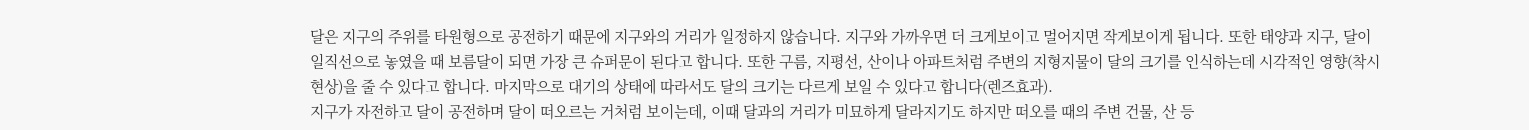달은 지구의 주위를 타원형으로 공전하기 때문에 지구와의 거리가 일정하지 않습니다. 지구와 가까우면 더 크게보이고 멀어지면 작게보이게 됩니다. 또한 태양과 지구, 달이 일직선으로 놓였을 때 보름달이 되면 가장 큰 슈퍼문이 된다고 합니다. 또한 구름, 지평선, 산이나 아파트처럼 주변의 지형지물이 달의 크기를 인식하는데 시각적인 영향(착시현상)을 줄 수 있다고 합니다. 마지막으로 대기의 상태에 따라서도 달의 크기는 다르게 보일 수 있다고 합니다(렌즈효과).
지구가 자전하고 달이 공전하며 달이 떠오르는 거처럼 보이는데, 이때 달과의 거리가 미묘하게 달라지기도 하지만 떠오를 때의 주변 건물, 산 등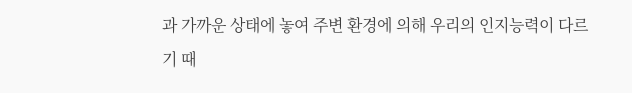과 가까운 상태에 놓여 주변 환경에 의해 우리의 인지능력이 다르기 때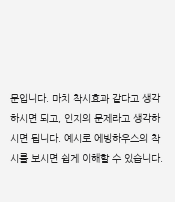문입니다. 마치 착시효과 같다고 생각하시면 되고, 인지의 문제라고 생각하시면 됩니다. 예시로 에빙하우스의 착시를 보시면 쉽게 이해할 수 있습니다.